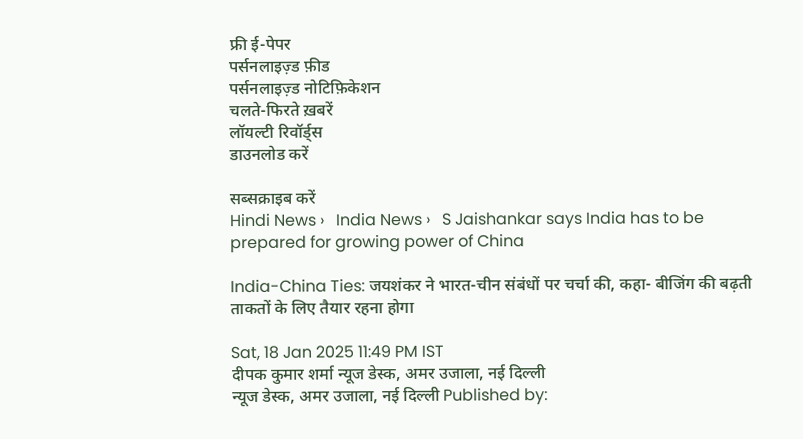फ्री ई-पेपर
पर्सनलाइज़्ड फ़ीड
पर्सनलाइज़्ड नोटिफ़िकेशन
चलते-फिरते ख़बरें
लॉयल्टी रिवॉर्ड्स
डाउनलोड करें

सब्सक्राइब करें
Hindi News ›   India News ›   S Jaishankar says India has to be prepared for growing power of China

India-China Ties: जयशंकर ने भारत-चीन संबंधों पर चर्चा की, कहा- बीजिंग की बढ़ती ताकतों के लिए तैयार रहना होगा

Sat, 18 Jan 2025 11:49 PM IST
दीपक कुमार शर्मा न्यूज डेस्क, अमर उजाला, नई दिल्ली
न्यूज डेस्क, अमर उजाला, नई दिल्ली Published by: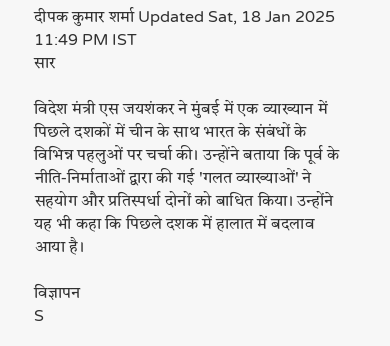दीपक कुमार शर्मा Updated Sat, 18 Jan 2025 11:49 PM IST
सार

विदेश मंत्री एस जयशंकर ने मुंबई में एक व्याख्यान में पिछले दशकों में चीन के साथ भारत के संबंधों के विभिन्न पहलुओं पर चर्चा की। उन्होंने बताया कि पूर्व के नीति-निर्माताओं द्वारा की गई 'गलत व्याख्याओं' ने सहयोग और प्रतिस्पर्धा दोनों को बाधित किया। उन्होंने यह भी कहा कि पिछले दशक में हालात में बदलाव आया है।

विज्ञापन
S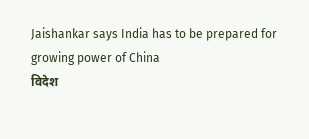Jaishankar says India has to be prepared for growing power of China
विदेश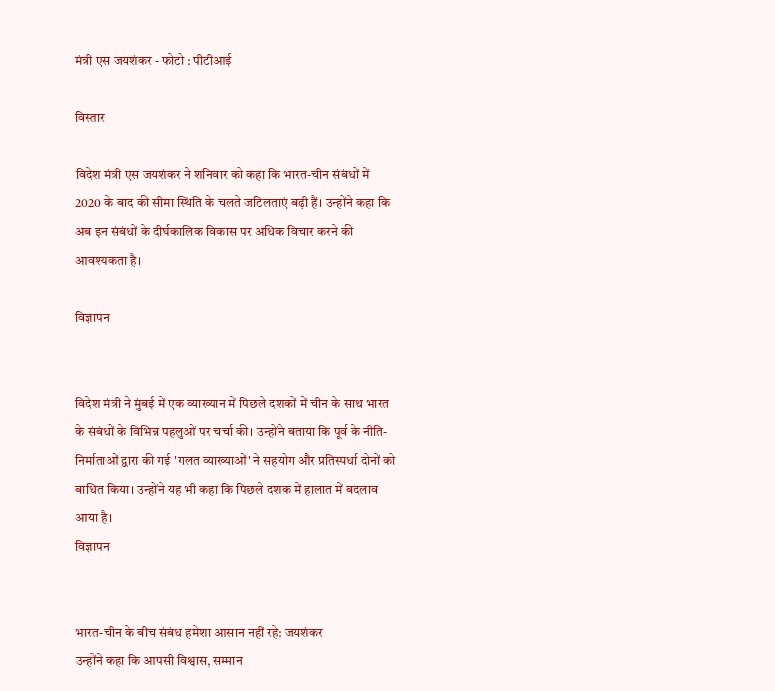मंत्री एस जयशंकर - फोटो : पीटीआई

विस्तार

विदेश मंत्री एस जयशंकर ने शनिवार को कहा कि भारत-चीन संबंधों में 2020 के बाद की सीमा स्थिति के चलते जटिलताएं बढ़ी हैं। उन्होंने कहा कि अब इन संबंधों के दीर्घकालिक विकास पर अधिक विचार करने की आवश्यकता है।

विज्ञापन


विदेश मंत्री ने मुंबई में एक व्याख्यान में पिछले दशकों में चीन के साथ भारत के संबंधों के विभिन्न पहलुओं पर चर्चा की। उन्होंने बताया कि पूर्व के नीति-निर्माताओं द्वारा की गई 'गलत व्याख्याओं' ने सहयोग और प्रतिस्पर्धा दोनों को बाधित किया। उन्होंने यह भी कहा कि पिछले दशक में हालात में बदलाव आया है।
विज्ञापन


भारत-चीन के बीच संबंध हमेशा आसान नहीं रहे: जयशंकर
उन्होंने कहा कि आपसी विश्वास, सम्मान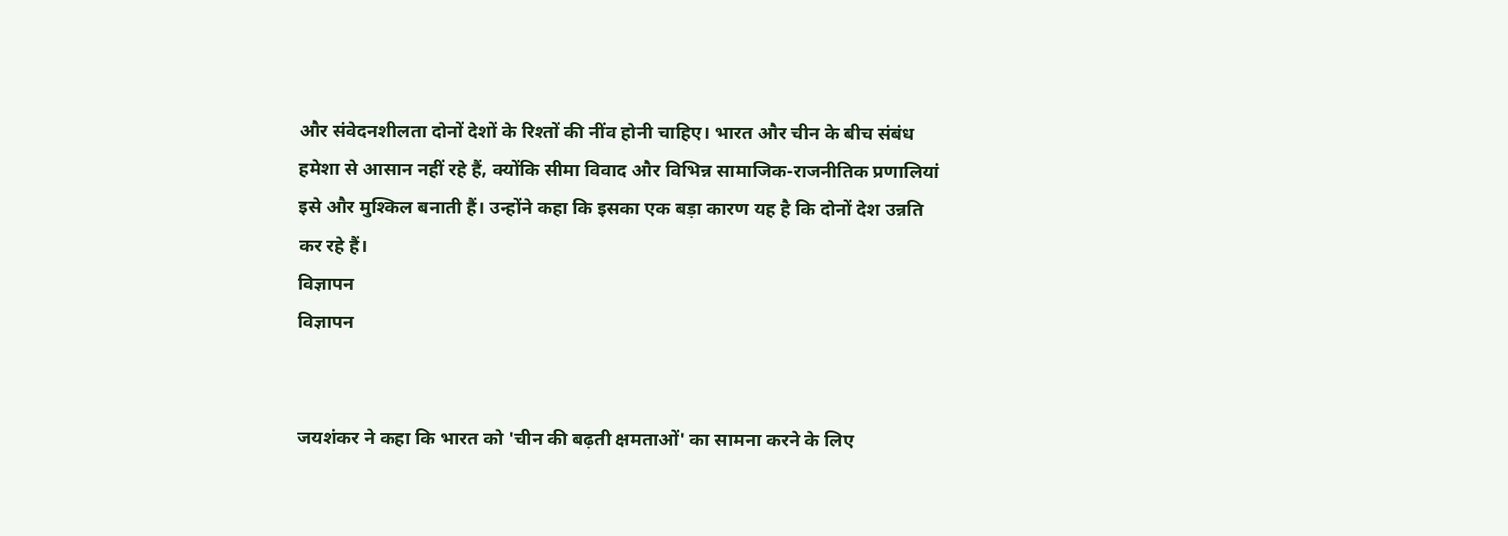और संवेदनशीलता दोनों देशों के रिश्तों की नींव होनी चाहिए। भारत और चीन के बीच संबंध हमेशा से आसान नहीं रहे हैं, क्योंकि सीमा विवाद और विभिन्न सामाजिक-राजनीतिक प्रणालियां इसे और मुश्किल बनाती हैं। उन्होंने कहा कि इसका एक बड़ा कारण यह है कि दोनों देश उन्नति कर रहे हैं।
विज्ञापन
विज्ञापन


जयशंकर ने कहा कि भारत को 'चीन की बढ़ती क्षमताओं' का सामना करने के लिए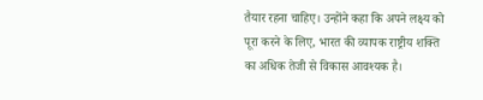तैयार रहना चाहिए। उन्होंने कहा कि अपने लक्ष्य को पूरा करने के लिए, भारत की व्यापक राष्ट्रीय शक्ति का अधिक तेजी से विकास आवश्यक है।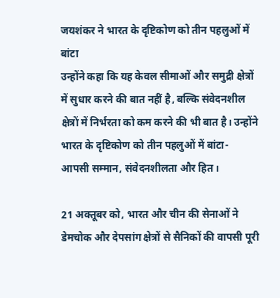जयशंकर ने भारत के दृष्टिकोण को तीन पहलुओं में बांटा
उन्होंने कहा कि यह केवल सीमाओं और समुद्री क्षेत्रों में सुधार करने की बात नहीं है, बल्कि संवेदनशील क्षेत्रों में निर्भरता को कम करने की भी बात है। उन्होंने भारत के दृष्टिकोण को तीन पहलुओं में बांटा- आपसी सम्मान, संवेदनशीलता और हित।

21 अक्तूबर को, भारत और चीन की सेनाओं ने डेमचोक और देपसांग क्षेत्रों से सैनिकों की वापसी पूरी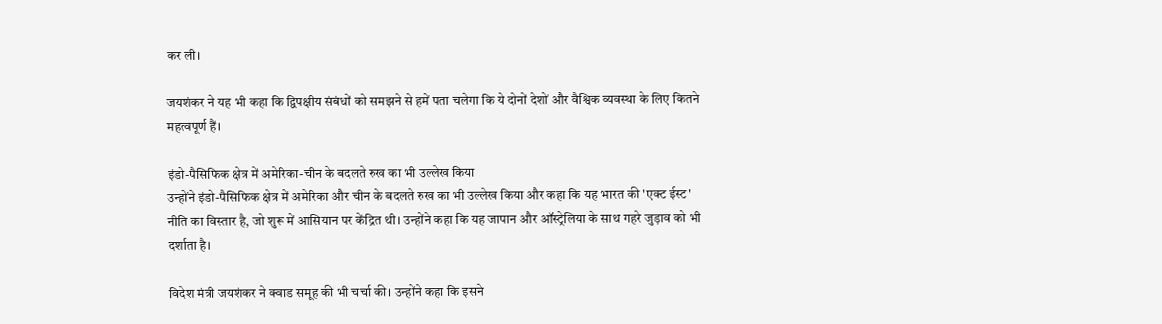कर ली।

जयशंकर ने यह भी कहा कि द्विपक्षीय संबंधों को समझने से हमें पता चलेगा कि ये दोनों देशों और वैश्विक व्यवस्था के लिए कितने महत्वपूर्ण हैं।

इंडो-पैसिफिक क्षेत्र में अमेरिका-चीन के बदलते रुख का भी उल्लेख किया
उन्होंने इंडो-पैसिफिक क्षेत्र में अमेरिका और चीन के बदलते रुख का भी उल्लेख किया और कहा कि यह भारत की 'एक्ट ईस्ट' नीति का विस्तार है, जो शुरू में आसियान पर केंद्रित थी। उन्होंने कहा कि यह जापान और ऑस्ट्रेलिया के साथ गहरे जुड़ाव को भी दर्शाता है।

विदेश मंत्री जयशंकर ने क्वाड समूह की भी चर्चा की। उन्होंने कहा कि इसने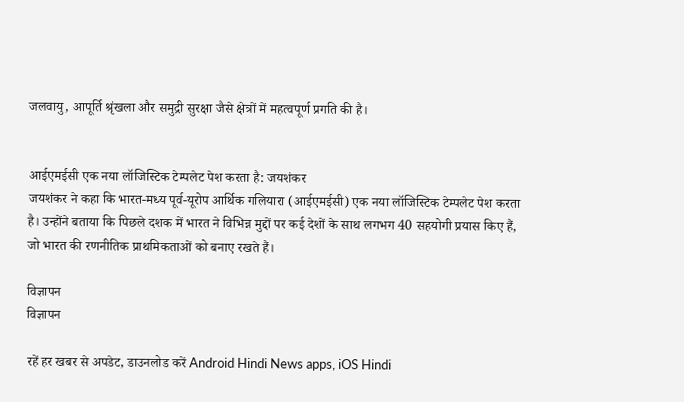जलवायु, आपूर्ति श्रृंखला और समुद्री सुरक्षा जैसे क्षेत्रों में महत्वपूर्ण प्रगति की है।


आईएमईसी एक नया लॉजिस्टिक टेम्पलेट पेश करता है: जयशंकर
जयशंकर ने कहा कि भारत-मध्य पूर्व-यूरोप आर्थिक गलियारा (आईएमईसी) एक नया लॉजिस्टिक टेम्पलेट पेश करता है। उन्होंने बताया कि पिछले दशक में भारत ने विभिन्न मुद्दों पर कई देशों के साथ लगभग 40 सहयोगी प्रयास किए हैं, जो भारत की रणनीतिक प्राथमिकताओं को बनाए रखते हैं।

विज्ञापन
विज्ञापन

रहें हर खबर से अपडेट, डाउनलोड करें Android Hindi News apps, iOS Hindi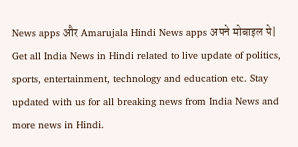News apps और Amarujala Hindi News apps अपने मोबाइल पे|
Get all India News in Hindi related to live update of politics, sports, entertainment, technology and education etc. Stay updated with us for all breaking news from India News and more news in Hindi.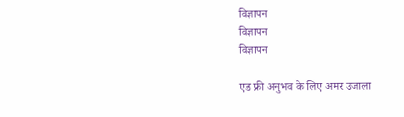विज्ञापन
विज्ञापन
विज्ञापन

एड फ्री अनुभव के लिए अमर उजाला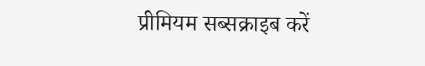प्रीमियम सब्सक्राइब करें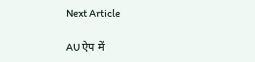Next Article

AU ऐप में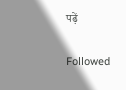पढ़ें

Followed